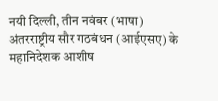नयी दिल्ली, तीन नवंबर (भाषा) अंतरराष्ट्रीय सौर गठबंधन (आईएसए) के महानिदेशक आशीष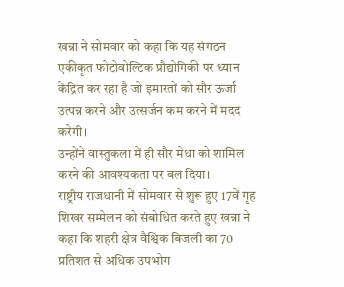खन्ना ने सोमवार को कहा कि यह संगठन एकीकृत फोटोवोल्टिक प्रौद्योगिकी पर ध्यान केंद्रित कर रहा है जो इमारतों को सौर ऊर्जा उत्पन्न करने और उत्सर्जन कम करने में मदद करेगी।
उन्होंने वास्तुकला में ही सौर मेधा को शामिल करने की आवश्यकता पर बल दिया।
राष्ट्रीय राजधानी में सोमवार से शुरू हुए 17वें गृह शिखर सम्मेलन को संबोधित करते हुए खन्ना ने कहा कि शहरी क्षेत्र वैश्विक बिजली का 70 प्रतिशत से अधिक उपभोग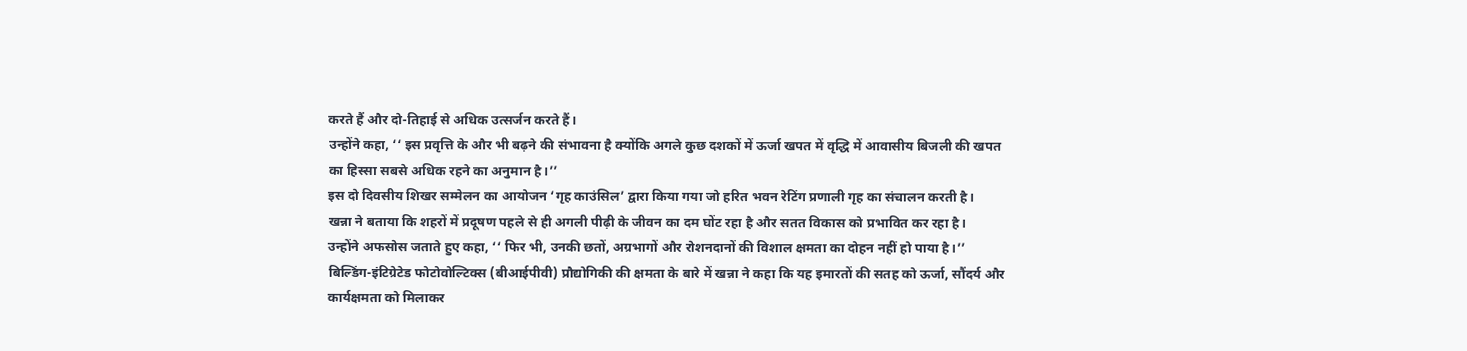करते हैं और दो-तिहाई से अधिक उत्सर्जन करते हैं।
उन्होंने कहा, ‘‘ इस प्रवृत्ति के और भी बढ़ने की संभावना है क्योंकि अगले कुछ दशकों में ऊर्जा खपत में वृद्धि में आवासीय बिजली की खपत का हिस्सा सबसे अधिक रहने का अनुमान है।’’
इस दो दिवसीय शिखर सम्मेलन का आयोजन ‘गृह काउंसिल’ द्वारा किया गया जो हरित भवन रेटिंग प्रणाली गृह का संचालन करती है।
खन्ना ने बताया कि शहरों में प्रदूषण पहले से ही अगली पीढ़ी के जीवन का दम घोंट रहा है और सतत विकास को प्रभावित कर रहा है।
उन्होंने अफसोस जताते हुए कहा, ‘‘ फिर भी, उनकी छतों, अग्रभागों और रोशनदानों की विशाल क्षमता का दोहन नहीं हो पाया है।’’
बिल्डिंग-इंटिग्रेटेड फोटोवोल्टिक्स (बीआईपीवी) प्रौद्योगिकी की क्षमता के बारे में खन्ना ने कहा कि यह इमारतों की सतह को ऊर्जा, सौंदर्य और कार्यक्षमता को मिलाकर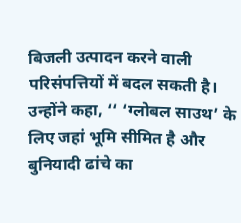बिजली उत्पादन करने वाली परिसंपत्तियों में बदल सकती है।
उन्होंने कहा, ‘‘ ‘ग्लोबल साउथ’ के लिए जहां भूमि सीमित है और बुनियादी ढांचे का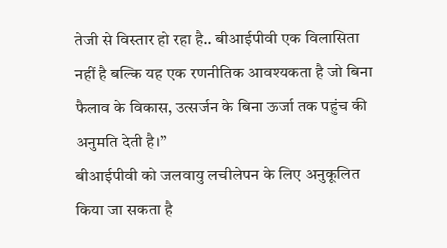तेजी से विस्तार हो रहा है.. बीआईपीवी एक विलासिता नहीं है बल्कि यह एक रणनीतिक आवश्यकता है जो बिना फैलाव के विकास, उत्सर्जन के बिना ऊर्जा तक पहुंच की अनुमति देती है।’’
बीआईपीवी को जलवायु लचीलेपन के लिए अनुकूलित किया जा सकता है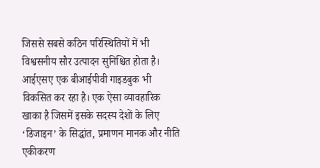जिससे सबसे कठिन परिस्थितियों में भी विश्वसनीय सौर उत्पादन सुनिश्चित होता है।
आईएसए एक बीआईपीवी गाइडबुक भी विकसित कर रहा है। एक ऐसा व्यावहारिक खाका है जिसमें इसके सदस्य देशों के लिए ‘डिजाइन’ के सिद्धांत, प्रमाणन मानक और नीति एकीकरण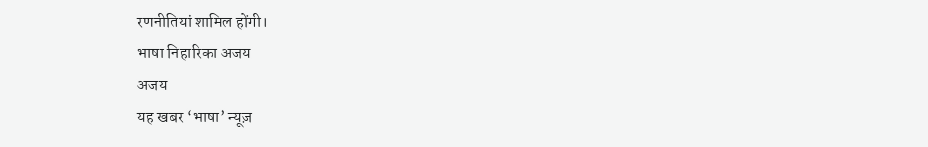रणनीतियां शामिल होंगी।
भाषा निहारिका अजय
अजय
यह खबर ‘भाषा’ न्यूज़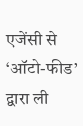एजेंसी से ‘ऑटो-फीड’ द्वारा ली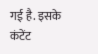गई है. इसके कंटेंट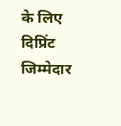के लिए दिप्रिंट जिम्मेदार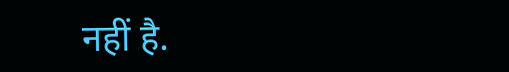नहीं है.